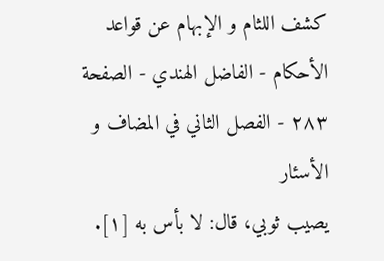كشف اللثام و الإبهام عن قواعد الأحكام - الفاضل الهندي - الصفحة ٢٨٣ - الفصل الثاني في المضاف و الأسئار
يصيب ثوبي، قال: لا بأس به [١].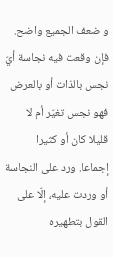و ضعف الجميع واضح.
فإن وقعت فيه نجاسة أيّ نجس بالذات أو بالعرض فهو نجس تغيّر أم لا قليلا كان أو كثيرا إجماعا. ورد على النجاسة أو وردت عليه، إلّا على القول بتطهيره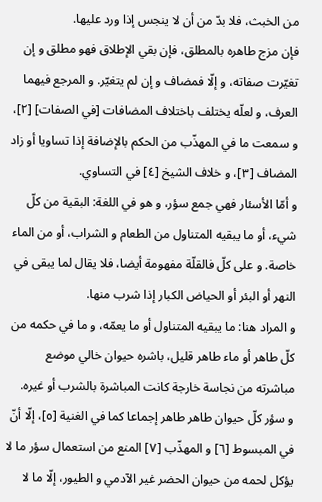من الخبث، فلا بدّ من أن لا ينجس إذا ورد عليها.
فإن مزج طاهره بالمطلق، فإن بقي الإطلاق فهو مطلق و إن تغيّرت صفاته، و إلّا فمضاف و إن لم يتغيّر. و المرجع فيهما العرف، و لعلّه يختلف باختلاف المضافات [في الصفات] [٢]، و سمعت ما في المهذّب من الحكم بالإضافة إذا تساويا أو زاد المضاف [٣]، و خلاف الشيخ [٤] في التساوي.
و أمّا الأسئار فهي جمع سؤر، و هو في اللغة: البقية من كلّ شيء، أو ما يبقيه المتناول من الطعام و الشراب، أو من الماء خاصة. و على كلّ فالقلّة مفهومة أيضا، فلا يقال لما يبقى في النهر أو البئر أو الحياض الكبار إذا شرب منها.
و المراد هنا: ما يبقيه المتناول أو ما يعمّه، و ما في حكمه من كلّ طاهر أو ماء طاهر قليل، باشره حيوان خالي موضع مباشرته من نجاسة خارجة كانت المباشرة بالشرب أو غيره.
و سؤر كلّ حيوان طاهر طاهر إجماعا كما في الغنية [٥]، إلّا أنّ في المبسوط [٦] و المهذّب [٧] المنع من استعمال سؤر ما لا يؤكل لحمه من حيوان الحضر غير الآدمي و الطيور، إلّا ما لا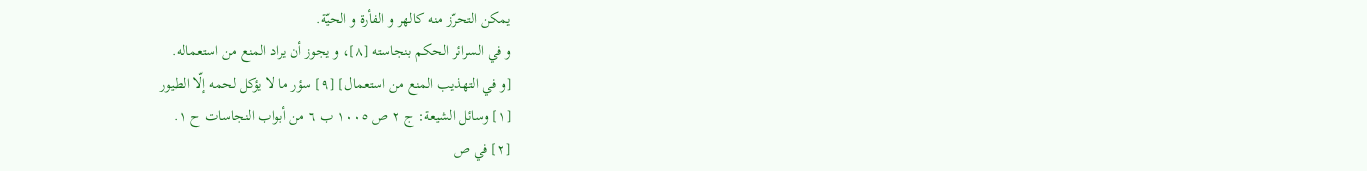يمكن التحرّز منه كالهر و الفأرة و الحيّة.
و في السرائر الحكم بنجاسته [٨]، و يجوز أن يراد المنع من استعماله.
[و في التهذيب المنع من استعمال] [٩] سؤر ما لا يؤكل لحمه إلّا الطيور
[١] وسائل الشيعة: ج ٢ ص ١٠٠٥ ب ٦ من أبواب النجاسات ح ١.
[٢] في ص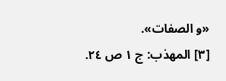«و الصفات».
[٣] المهذب: ج ١ ص ٢٤.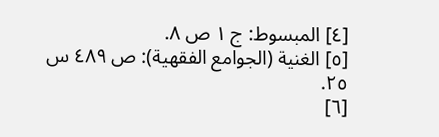[٤] المبسوط: ج ١ ص ٨.
[٥] الغنية (الجوامع الفقهية): ص ٤٨٩ س ٢٥.
[٦]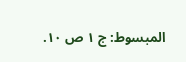المبسوط: ج ١ ص ١٠.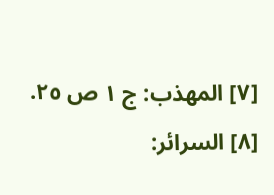[٧] المهذب: ج ١ ص ٢٥.
[٨] السرائر: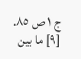ج ١ ص ٨٥.
[٩] ما بين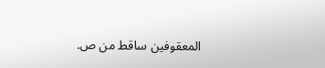المعقوفين ساقط من ص.